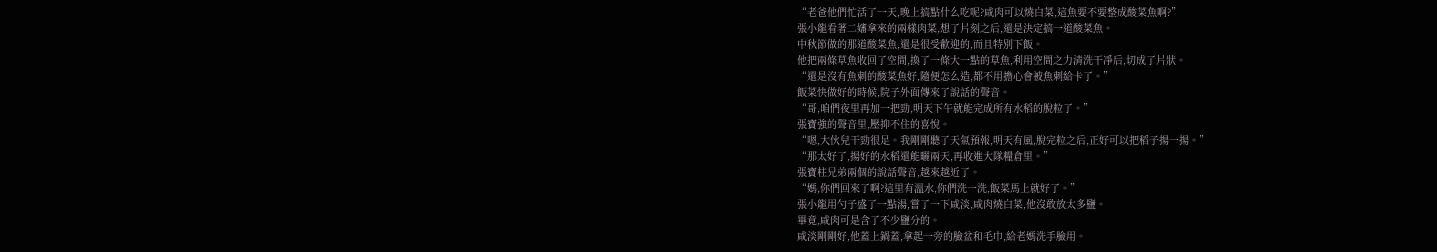“老爸他們忙活了一天,晚上搞點什么吃呢?咸肉可以燒白菜,這魚要不要整成酸菜魚啊?”
張小龍看著二嬸拿來的兩樣肉菜,想了片刻之后,還是決定搞一道酸菜魚。
中秋節做的那道酸菜魚,還是很受歡迎的,而且特別下飯。
他把兩條草魚收回了空間,換了一條大一點的草魚,利用空間之力清洗干凈后,切成了片狀。
“還是沒有魚刺的酸菜魚好,隨便怎么造,都不用擔心會被魚刺給卡了。”
飯菜快做好的時候,院子外面傳來了說話的聲音。
“哥,咱們夜里再加一把勁,明天下午就能完成所有水稻的脫粒了。”
張寶強的聲音里,壓抑不住的喜悅。
“嗯,大伙兒干勁很足。我剛剛聽了天氣預報,明天有風,脫完粒之后,正好可以把稻子揚一揚。”
“那太好了,揚好的水稻還能曬兩天,再收進大隊糧倉里。”
張寶柱兄弟兩個的說話聲音,越來越近了。
“媽,你們回來了啊?這里有溫水,你們洗一洗,飯菜馬上就好了。”
張小龍用勺子盛了一點湯,嘗了一下咸淡,咸肉燒白菜,他沒敢放太多鹽。
畢竟,咸肉可是含了不少鹽分的。
咸淡剛剛好,他蓋上鍋蓋,拿起一旁的臉盆和毛巾,給老媽洗手臉用。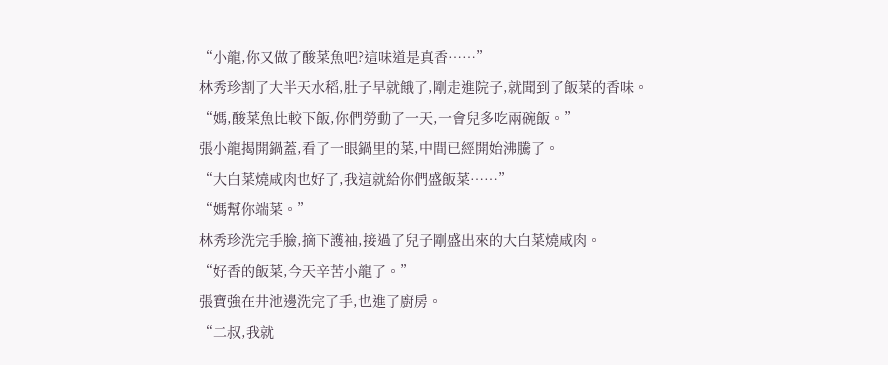“小龍,你又做了酸菜魚吧?這味道是真香……”
林秀珍割了大半天水稻,肚子早就餓了,剛走進院子,就聞到了飯菜的香味。
“媽,酸菜魚比較下飯,你們勞動了一天,一會兒多吃兩碗飯。”
張小龍揭開鍋蓋,看了一眼鍋里的菜,中間已經開始沸騰了。
“大白菜燒咸肉也好了,我這就給你們盛飯菜……”
“媽幫你端菜。”
林秀珍洗完手臉,摘下護袖,接過了兒子剛盛出來的大白菜燒咸肉。
“好香的飯菜,今天辛苦小龍了。”
張寶強在井池邊洗完了手,也進了廚房。
“二叔,我就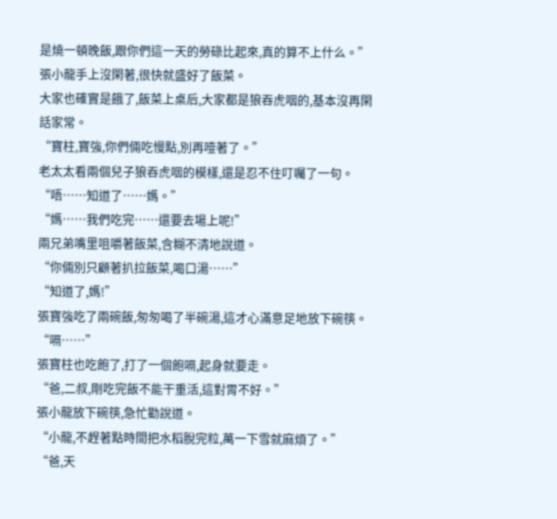是燒一頓晚飯,跟你們這一天的勞碌比起來,真的算不上什么。”
張小龍手上沒閑著,很快就盛好了飯菜。
大家也確實是餓了,飯菜上桌后,大家都是狼吞虎咽的,基本沒再閑話家常。
“寶柱,寶強,你們倆吃慢點,別再噎著了。”
老太太看兩個兒子狼吞虎咽的模樣,還是忍不住叮囑了一句。
“唔……知道了……媽。”
“媽……我們吃完……還要去場上呢!”
兩兄弟嘴里咀嚼著飯菜,含糊不清地說道。
“你倆別只顧著扒拉飯菜,喝口湯……”
“知道了,媽!”
張寶強吃了兩碗飯,匆匆喝了半碗湯,這才心滿意足地放下碗筷。
“嗝……”
張寶柱也吃飽了,打了一個飽嗝,起身就要走。
“爸,二叔,剛吃完飯不能干重活,這對胃不好。”
張小龍放下碗筷,急忙勸說道。
“小龍,不趕著點時間把水稻脫完粒,萬一下雪就麻煩了。”
“爸,天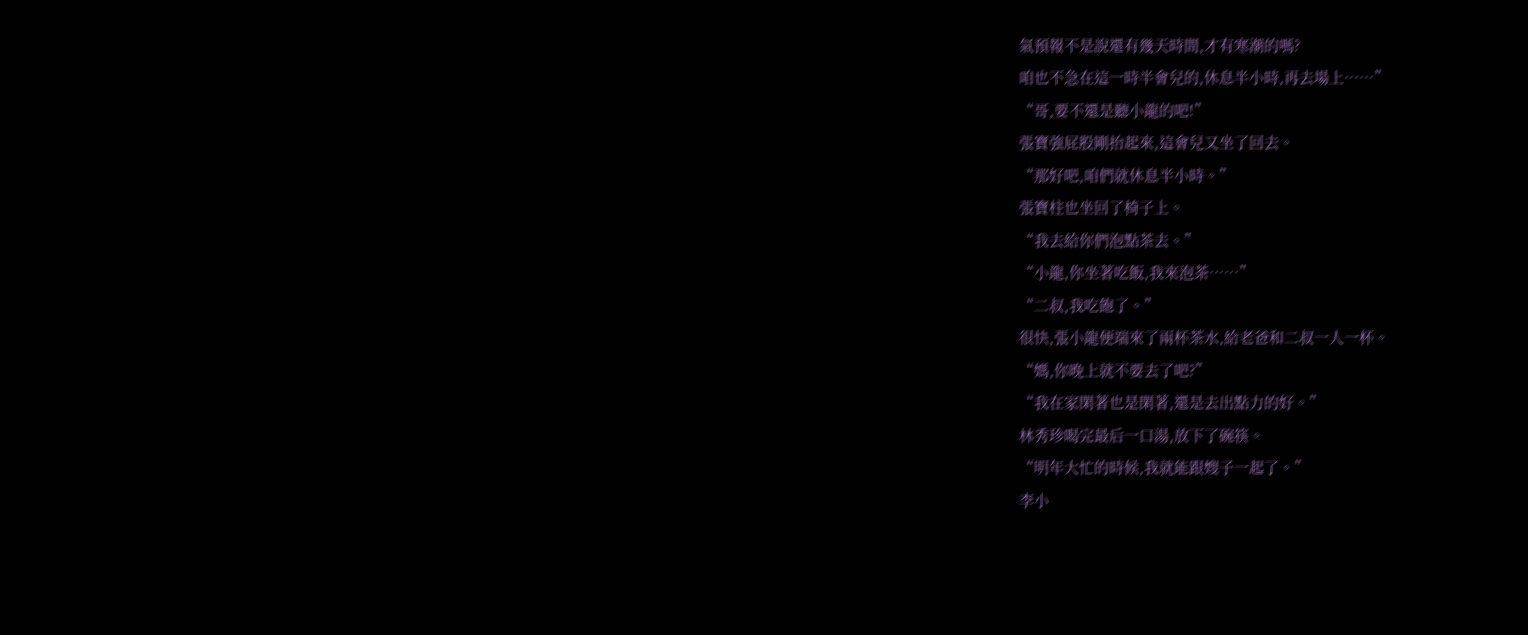氣預報不是說還有幾天時間,才有寒潮的嗎?
咱也不急在這一時半會兒的,休息半小時,再去場上……”
“哥,要不還是聽小龍的吧!”
張寶強屁股剛抬起來,這會兒又坐了回去。
“那好吧,咱們就休息半小時。”
張寶柱也坐回了椅子上。
“我去給你們泡點茶去。”
“小龍,你坐著吃飯,我來泡茶……”
“二叔,我吃飽了。”
很快,張小龍便端來了兩杯茶水,給老爸和二叔一人一杯。
“媽,你晚上就不要去了吧?”
“我在家閑著也是閑著,還是去出點力的好。”
林秀珍喝完最后一口湯,放下了碗筷。
“明年大忙的時候,我就能跟嫂子一起了。”
李小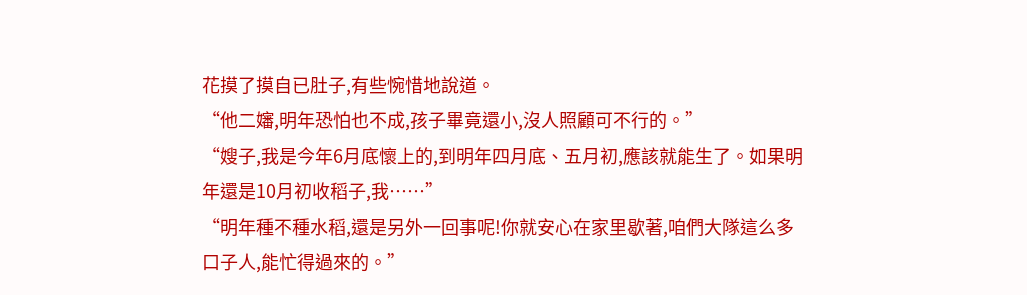花摸了摸自已肚子,有些惋惜地說道。
“他二嬸,明年恐怕也不成,孩子畢竟還小,沒人照顧可不行的。”
“嫂子,我是今年6月底懷上的,到明年四月底、五月初,應該就能生了。如果明年還是10月初收稻子,我……”
“明年種不種水稻,還是另外一回事呢!你就安心在家里歇著,咱們大隊這么多口子人,能忙得過來的。”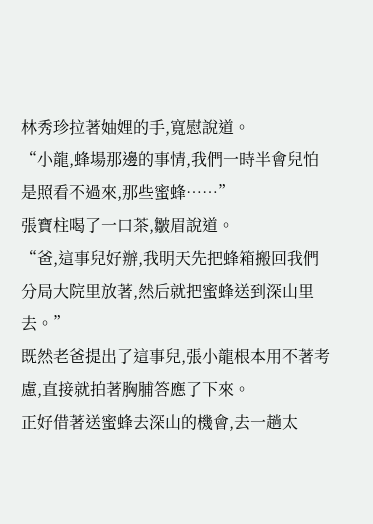林秀珍拉著妯娌的手,寬慰說道。
“小龍,蜂場那邊的事情,我們一時半會兒怕是照看不過來,那些蜜蜂……”
張寶柱喝了一口茶,皺眉說道。
“爸,這事兒好辦,我明天先把蜂箱搬回我們分局大院里放著,然后就把蜜蜂送到深山里去。”
既然老爸提出了這事兒,張小龍根本用不著考慮,直接就拍著胸脯答應了下來。
正好借著送蜜蜂去深山的機會,去一趟太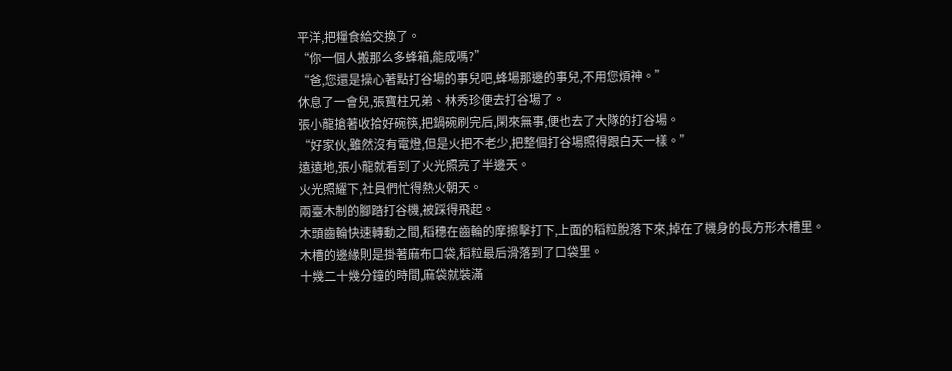平洋,把糧食給交換了。
“你一個人搬那么多蜂箱,能成嗎?”
“爸,您還是操心著點打谷場的事兒吧,蜂場那邊的事兒,不用您煩神。”
休息了一會兒,張寶柱兄弟、林秀珍便去打谷場了。
張小龍搶著收拾好碗筷,把鍋碗刷完后,閑來無事,便也去了大隊的打谷場。
“好家伙,雖然沒有電燈,但是火把不老少,把整個打谷場照得跟白天一樣。”
遠遠地,張小龍就看到了火光照亮了半邊天。
火光照耀下,社員們忙得熱火朝天。
兩臺木制的腳踏打谷機,被踩得飛起。
木頭齒輪快速轉動之間,稻穗在齒輪的摩擦擊打下,上面的稻粒脫落下來,掉在了機身的長方形木槽里。
木槽的邊緣則是掛著麻布口袋,稻粒最后滑落到了口袋里。
十幾二十幾分鐘的時間,麻袋就裝滿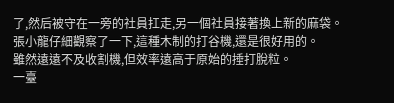了,然后被守在一旁的社員扛走,另一個社員接著換上新的麻袋。
張小龍仔細觀察了一下,這種木制的打谷機,還是很好用的。
雖然遠遠不及收割機,但效率遠高于原始的捶打脫粒。
一臺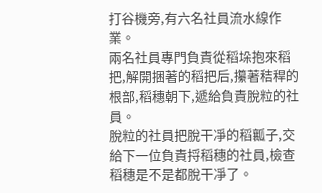打谷機旁,有六名社員流水線作業。
兩名社員專門負責從稻垛抱來稻把,解開捆著的稻把后,攥著秸稈的根部,稻穗朝下,遞給負責脫粒的社員。
脫粒的社員把脫干凈的稻瓤子,交給下一位負責捋稻穗的社員,檢查稻穗是不是都脫干凈了。